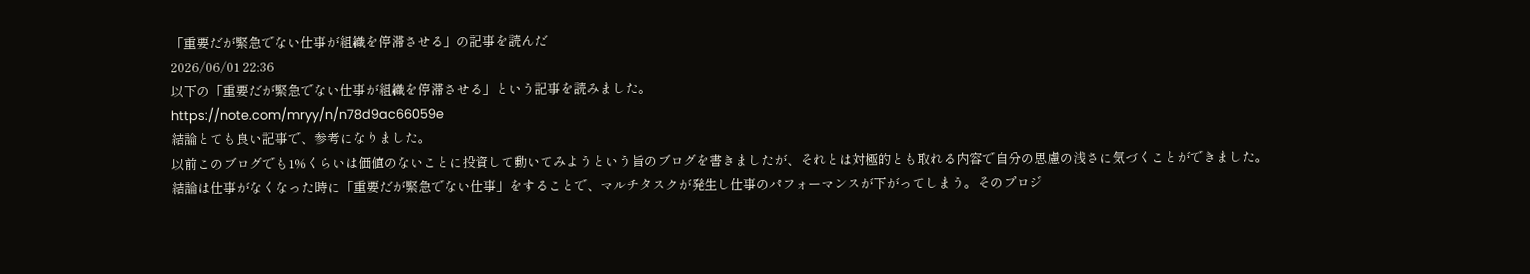「重要だが緊急でない仕事が組織を停滞させる」の記事を読んだ
2026/06/01 22:36
以下の「重要だが緊急でない仕事が組織を停滞させる」という記事を読みました。
https://note.com/mryy/n/n78d9ac66059e
結論とても良い記事で、参考になりました。
以前このブログでも1%くらいは価値のないことに投資して動いてみようという旨のブログを書きましたが、それとは対極的とも取れる内容で自分の思慮の浅さに気づくことができました。
結論は仕事がなくなった時に「重要だが緊急でない仕事」をすることで、マルチタスクが発生し仕事のパフォーマンスが下がってしまう。そのプロジ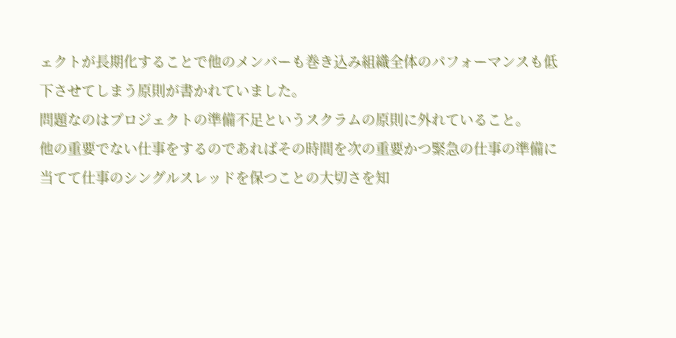ェクトが長期化することで他のメンバーも巻き込み組織全体のパフォーマンスも低下させてしまう原則が書かれていました。
問題なのはプロジェクトの準備不足というスクラムの原則に外れていること。
他の重要でない仕事をするのであればその時間を次の重要かつ緊急の仕事の準備に当てて仕事のシングルスレッドを保つことの大切さを知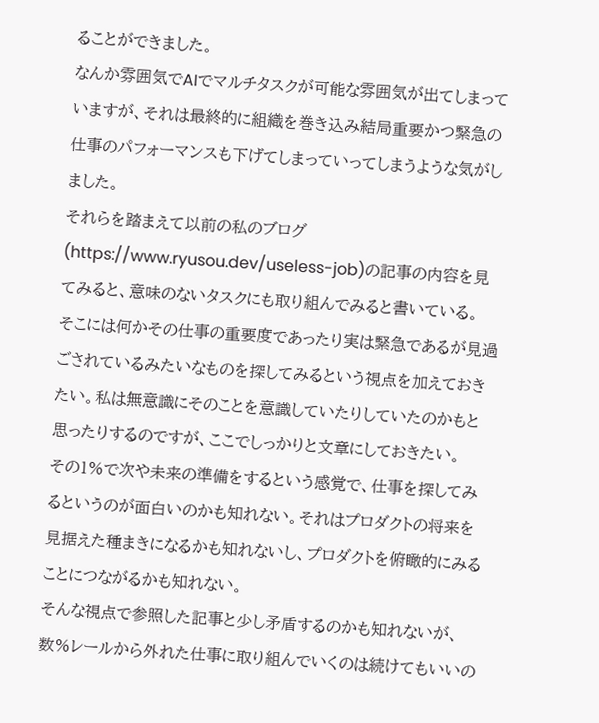ることができました。
なんか雰囲気でAIでマルチタスクが可能な雰囲気が出てしまっていますが、それは最終的に組織を巻き込み結局重要かつ緊急の仕事のパフォーマンスも下げてしまっていってしまうような気がしました。
それらを踏まえて以前の私のブログ(https://www.ryusou.dev/useless-job)の記事の内容を見てみると、意味のないタスクにも取り組んでみると書いている。
そこには何かその仕事の重要度であったり実は緊急であるが見過ごされているみたいなものを探してみるという視点を加えておきたい。私は無意識にそのことを意識していたりしていたのかもと思ったりするのですが、ここでしっかりと文章にしておきたい。
その1%で次や未来の準備をするという感覚で、仕事を探してみるというのが面白いのかも知れない。それはプロダクトの将来を見据えた種まきになるかも知れないし、プロダクトを俯瞰的にみることにつながるかも知れない。
そんな視点で参照した記事と少し矛盾するのかも知れないが、数%レールから外れた仕事に取り組んでいくのは続けてもいいの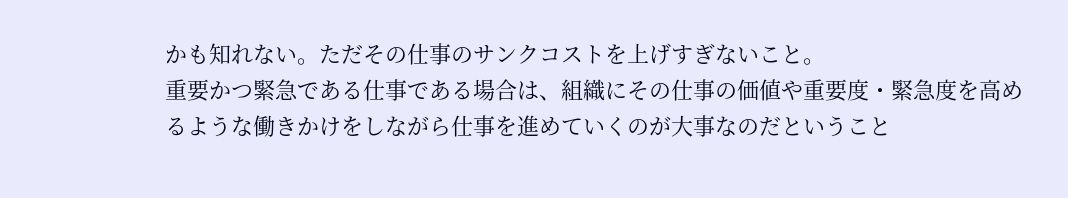かも知れない。ただその仕事のサンクコストを上げすぎないこと。
重要かつ緊急である仕事である場合は、組織にその仕事の価値や重要度・緊急度を高めるような働きかけをしながら仕事を進めていくのが大事なのだということ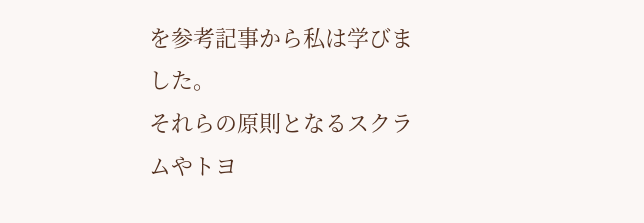を参考記事から私は学びました。
それらの原則となるスクラムやトヨ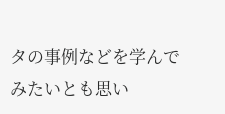タの事例などを学んでみたいとも思い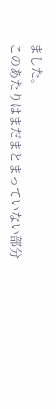ました。
このあたりはまだまとまっていない部分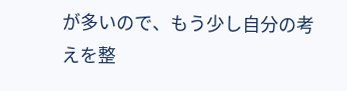が多いので、もう少し自分の考えを整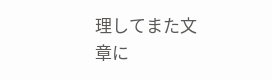理してまた文章に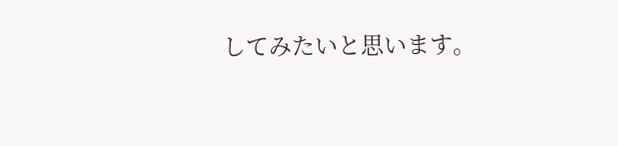してみたいと思います。